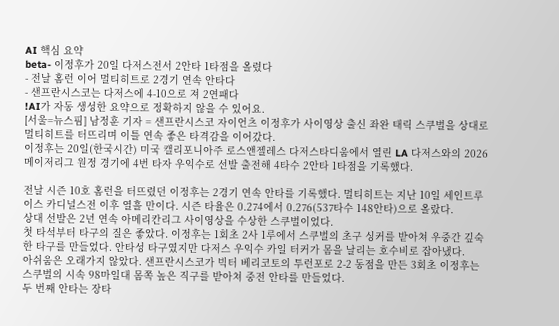AI 핵심 요약
beta- 이정후가 20일 다저스전서 2안타 1타점을 올렸다
- 전날 홈런 이어 멀티히트로 2경기 연속 안타다
- 샌프란시스코는 다저스에 4-10으로 져 2연패다
!AI가 자동 생성한 요약으로 정확하지 않을 수 있어요.
[서울=뉴스핌] 남정훈 기자 = 샌프란시스코 자이언츠 이정후가 사이영상 출신 좌완 태릭 스쿠벌을 상대로 멀티히트를 터뜨리며 이틀 연속 좋은 타격감을 이어갔다.
이정후는 20일(한국시간) 미국 캘리포니아주 로스앤젤레스 다저스타디움에서 열린 LA 다저스와의 2026 메이저리그 원정 경기에 4번 타자 우익수로 선발 출전해 4타수 2안타 1타점을 기록했다.

전날 시즌 10호 홈런을 터뜨렸던 이정후는 2경기 연속 안타를 기록했다. 멀티히트는 지난 10일 세인트루이스 카디널스전 이후 열흘 만이다. 시즌 타율은 0.274에서 0.276(537타수 148안타)으로 올랐다.
상대 선발은 2년 연속 아메리칸리그 사이영상을 수상한 스쿠벌이었다.
첫 타석부터 타구의 질은 좋았다. 이정후는 1회초 2사 1루에서 스쿠벌의 초구 싱커를 받아쳐 우중간 깊숙한 타구를 만들었다. 안타성 타구였지만 다저스 우익수 카일 터커가 몸을 날리는 호수비로 잡아냈다.
아쉬움은 오래가지 않았다. 샌프란시스코가 빅터 베리코토의 투런포로 2-2 동점을 만든 3회초 이정후는 스쿠벌의 시속 98마일대 몸쪽 높은 직구를 받아쳐 중전 안타를 만들었다.
두 번째 안타는 장타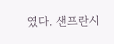였다. 샌프란시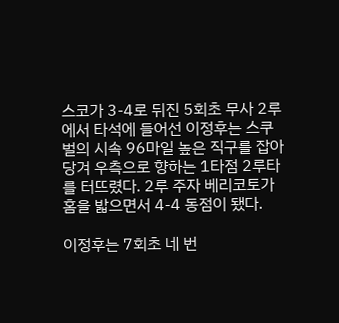스코가 3-4로 뒤진 5회초 무사 2루에서 타석에 들어선 이정후는 스쿠벌의 시속 96마일 높은 직구를 잡아당겨 우측으로 향하는 1타점 2루타를 터뜨렸다. 2루 주자 베리코토가 홈을 밟으면서 4-4 동점이 됐다.

이정후는 7회초 네 번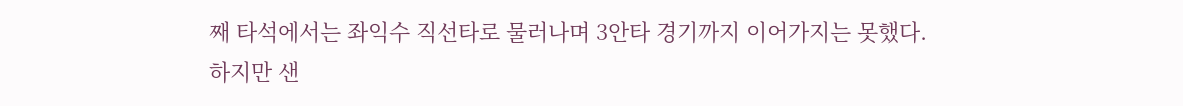째 타석에서는 좌익수 직선타로 물러나며 3안타 경기까지 이어가지는 못했다.
하지만 샌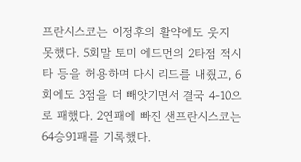프란시스코는 이정후의 활약에도 웃지 못했다. 5회말 토미 에드먼의 2타점 적시타 등을 허용하며 다시 리드를 내줬고, 6회에도 3점을 더 빼앗기면서 결국 4-10으로 패했다. 2연패에 빠진 샌프란시스코는 64승91패를 기록했다.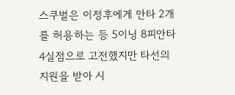스쿠벌은 이정후에게 안타 2개를 허용하는 등 5이닝 8피안타 4실점으로 고전했지만 타선의 지원을 받아 시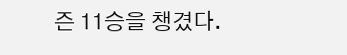즌 11승을 챙겼다.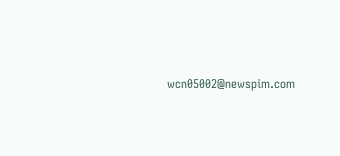wcn05002@newspim.com